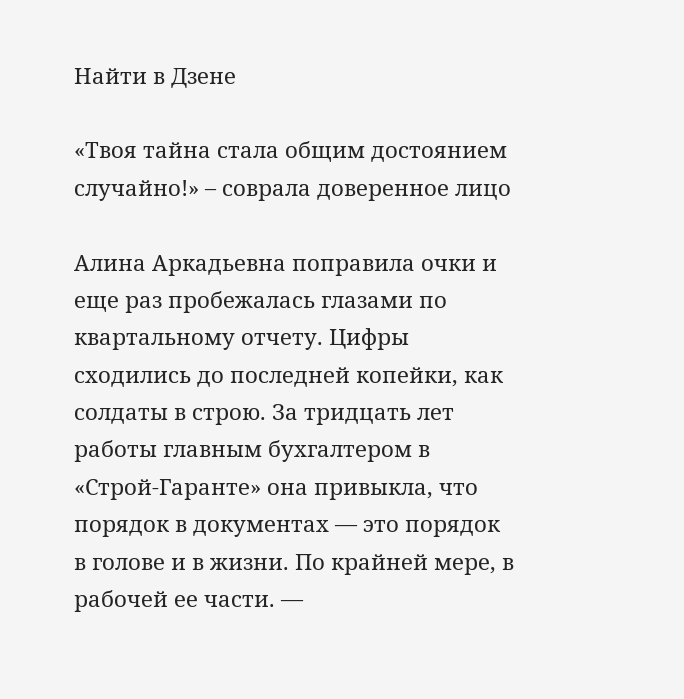Найти в Дзене

«Твоя тайна стала общим достоянием случайно!» – соврала доверенное лицо

Алина Аркадьевна поправила очки и еще раз пробежалась глазами по квартальному отчету. Цифры сходились до последней копейки, как солдаты в строю. За тридцать лет работы главным бухгалтером в «Строй-Гаранте» она привыкла, что порядок в документах — это порядок в голове и в жизни. По крайней мере, в рабочей ее части. —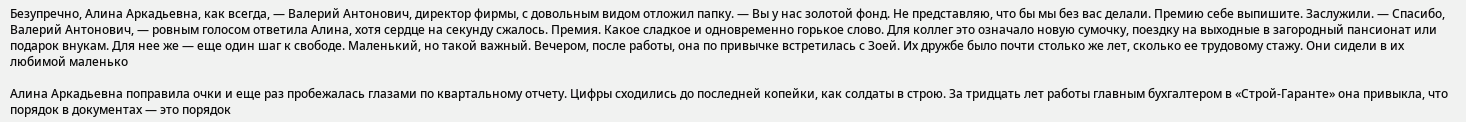Безупречно, Алина Аркадьевна, как всегда, — Валерий Антонович, директор фирмы, с довольным видом отложил папку. — Вы у нас золотой фонд. Не представляю, что бы мы без вас делали. Премию себе выпишите. Заслужили. — Спасибо, Валерий Антонович, — ровным голосом ответила Алина, хотя сердце на секунду сжалось. Премия. Какое сладкое и одновременно горькое слово. Для коллег это означало новую сумочку, поездку на выходные в загородный пансионат или подарок внукам. Для нее же — еще один шаг к свободе. Маленький, но такой важный. Вечером, после работы, она по привычке встретилась с Зоей. Их дружбе было почти столько же лет, сколько ее трудовому стажу. Они сидели в их любимой маленько

Алина Аркадьевна поправила очки и еще раз пробежалась глазами по квартальному отчету. Цифры сходились до последней копейки, как солдаты в строю. За тридцать лет работы главным бухгалтером в «Строй-Гаранте» она привыкла, что порядок в документах — это порядок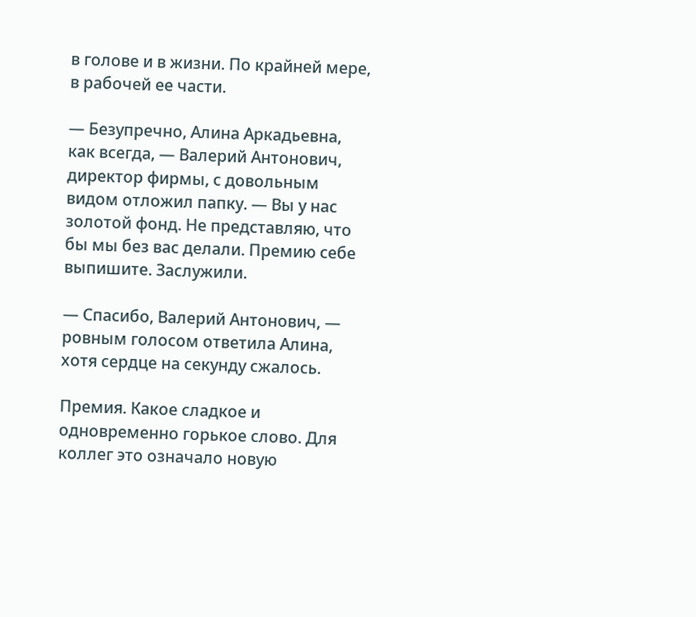в голове и в жизни. По крайней мере, в рабочей ее части.

— Безупречно, Алина Аркадьевна, как всегда, — Валерий Антонович, директор фирмы, с довольным видом отложил папку. — Вы у нас золотой фонд. Не представляю, что бы мы без вас делали. Премию себе выпишите. Заслужили.

— Спасибо, Валерий Антонович, — ровным голосом ответила Алина, хотя сердце на секунду сжалось.

Премия. Какое сладкое и одновременно горькое слово. Для коллег это означало новую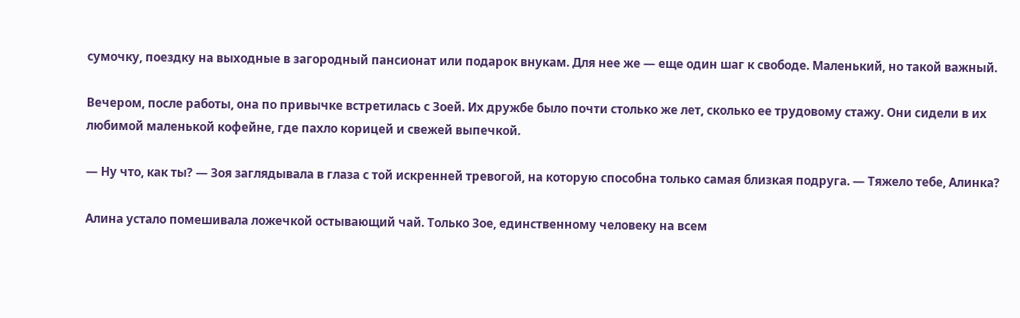сумочку, поездку на выходные в загородный пансионат или подарок внукам. Для нее же — еще один шаг к свободе. Маленький, но такой важный.

Вечером, после работы, она по привычке встретилась с Зоей. Их дружбе было почти столько же лет, сколько ее трудовому стажу. Они сидели в их любимой маленькой кофейне, где пахло корицей и свежей выпечкой.

— Ну что, как ты? — Зоя заглядывала в глаза с той искренней тревогой, на которую способна только самая близкая подруга. — Тяжело тебе, Алинка?

Алина устало помешивала ложечкой остывающий чай. Только Зое, единственному человеку на всем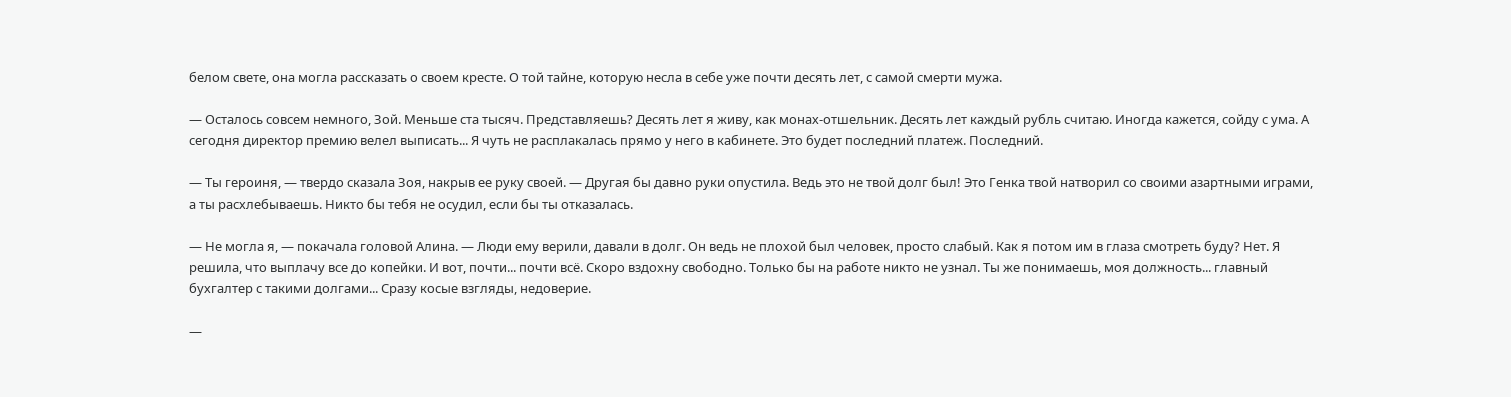белом свете, она могла рассказать о своем кресте. О той тайне, которую несла в себе уже почти десять лет, с самой смерти мужа.

— Осталось совсем немного, Зой. Меньше ста тысяч. Представляешь? Десять лет я живу, как монах-отшельник. Десять лет каждый рубль считаю. Иногда кажется, сойду с ума. А сегодня директор премию велел выписать... Я чуть не расплакалась прямо у него в кабинете. Это будет последний платеж. Последний.

— Ты героиня, — твердо сказала Зоя, накрыв ее руку своей. — Другая бы давно руки опустила. Ведь это не твой долг был! Это Генка твой натворил со своими азартными играми, а ты расхлебываешь. Никто бы тебя не осудил, если бы ты отказалась.

— Не могла я, — покачала головой Алина. — Люди ему верили, давали в долг. Он ведь не плохой был человек, просто слабый. Как я потом им в глаза смотреть буду? Нет. Я решила, что выплачу все до копейки. И вот, почти... почти всё. Скоро вздохну свободно. Только бы на работе никто не узнал. Ты же понимаешь, моя должность... главный бухгалтер с такими долгами... Сразу косые взгляды, недоверие.

—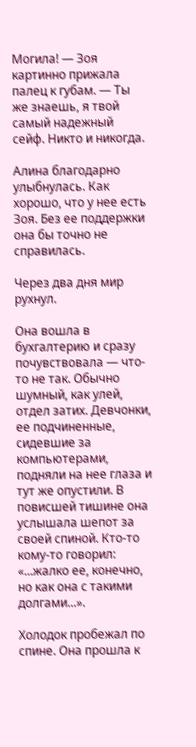Могила! — Зоя картинно прижала палец к губам. — Ты же знаешь, я твой самый надежный сейф. Никто и никогда.

Алина благодарно улыбнулась. Как хорошо, что у нее есть Зоя. Без ее поддержки она бы точно не справилась.

Через два дня мир рухнул.

Она вошла в бухгалтерию и сразу почувствовала — что-то не так. Обычно шумный, как улей, отдел затих. Девчонки, ее подчиненные, сидевшие за компьютерами, подняли на нее глаза и тут же опустили. В повисшей тишине она услышала шепот за своей спиной. Кто-то кому-то говорил: «...жалко ее, конечно, но как она с такими долгами...».

Холодок пробежал по спине. Она прошла к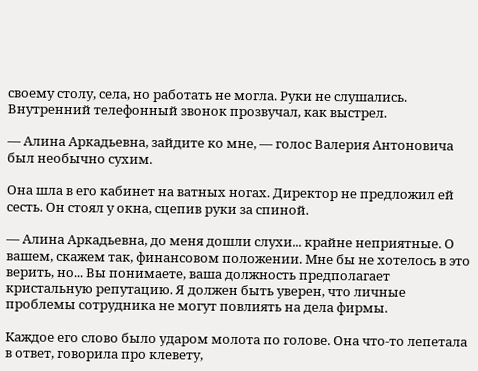своему столу, села, но работать не могла. Руки не слушались. Внутренний телефонный звонок прозвучал, как выстрел.

— Алина Аркадьевна, зайдите ко мне, — голос Валерия Антоновича был необычно сухим.

Она шла в его кабинет на ватных ногах. Директор не предложил ей сесть. Он стоял у окна, сцепив руки за спиной.

— Алина Аркадьевна, до меня дошли слухи... крайне неприятные. О вашем, скажем так, финансовом положении. Мне бы не хотелось в это верить, но... Вы понимаете, ваша должность предполагает кристальную репутацию. Я должен быть уверен, что личные проблемы сотрудника не могут повлиять на дела фирмы.

Каждое его слово было ударом молота по голове. Она что-то лепетала в ответ, говорила про клевету,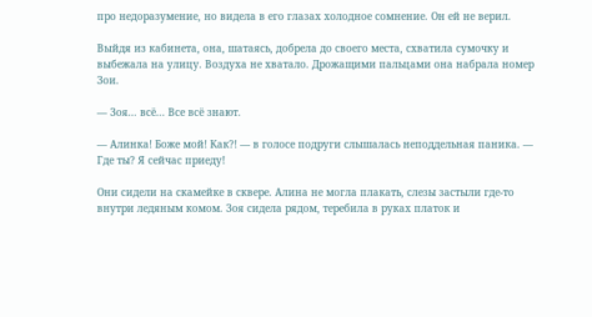про недоразумение, но видела в его глазах холодное сомнение. Он ей не верил.

Выйдя из кабинета, она, шатаясь, добрела до своего места, схватила сумочку и выбежала на улицу. Воздуха не хватало. Дрожащими пальцами она набрала номер Зои.

— Зоя... всё... Все всё знают.

— Алинка! Боже мой! Как?! — в голосе подруги слышалась неподдельная паника. — Где ты? Я сейчас приеду!

Они сидели на скамейке в сквере. Алина не могла плакать, слезы застыли где-то внутри ледяным комом. Зоя сидела рядом, теребила в руках платок и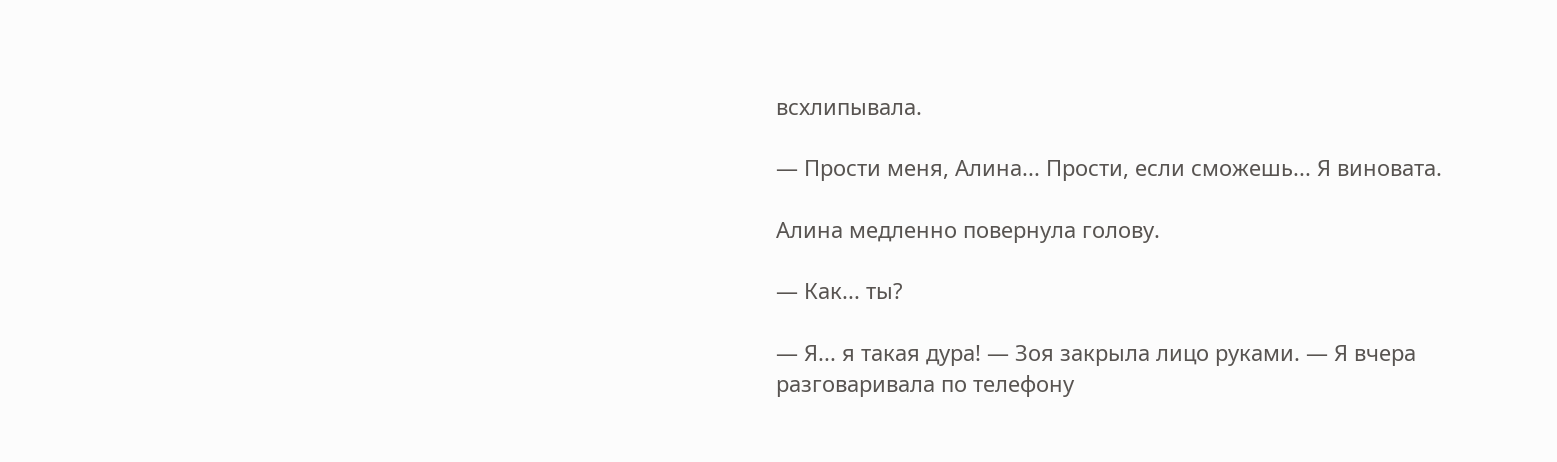всхлипывала.

— Прости меня, Алина... Прости, если сможешь... Я виновата.

Алина медленно повернула голову.

— Как... ты?

— Я... я такая дура! — Зоя закрыла лицо руками. — Я вчера разговаривала по телефону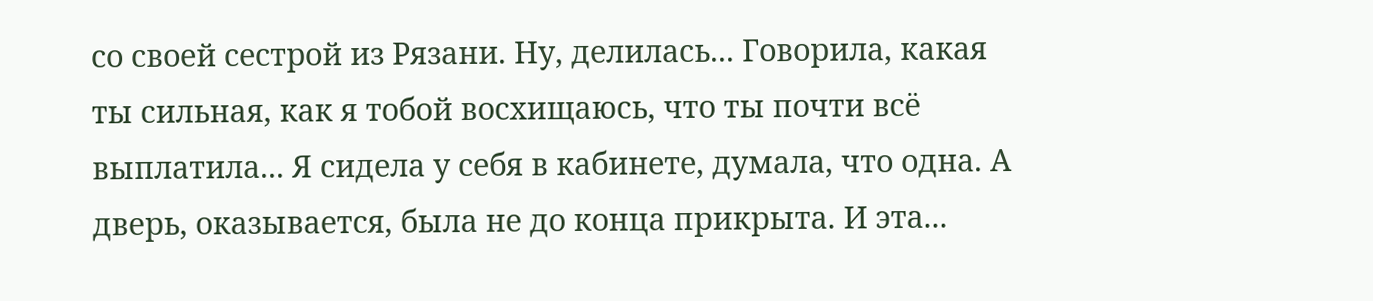со своей сестрой из Рязани. Ну, делилась... Говорила, какая ты сильная, как я тобой восхищаюсь, что ты почти всё выплатила... Я сидела у себя в кабинете, думала, что одна. А дверь, оказывается, была не до конца прикрыта. И эта...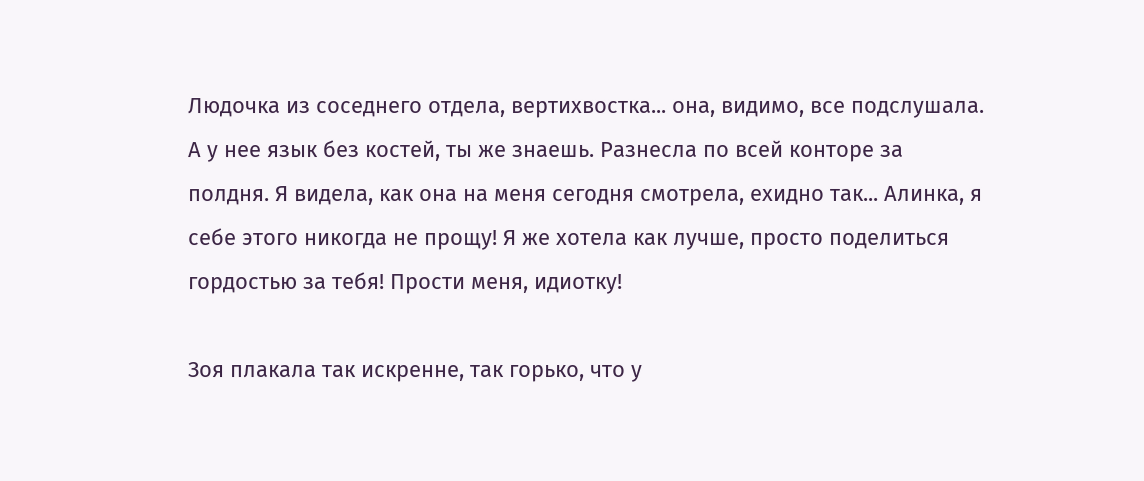Людочка из соседнего отдела, вертихвостка... она, видимо, все подслушала. А у нее язык без костей, ты же знаешь. Разнесла по всей конторе за полдня. Я видела, как она на меня сегодня смотрела, ехидно так... Алинка, я себе этого никогда не прощу! Я же хотела как лучше, просто поделиться гордостью за тебя! Прости меня, идиотку!

Зоя плакала так искренне, так горько, что у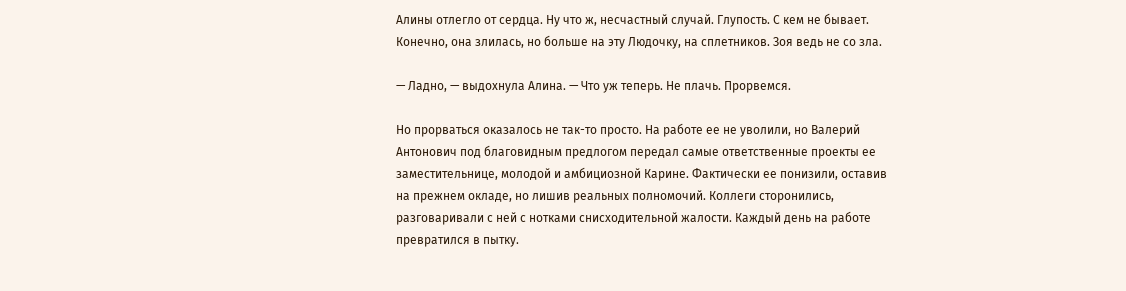Алины отлегло от сердца. Ну что ж, несчастный случай. Глупость. С кем не бывает. Конечно, она злилась, но больше на эту Людочку, на сплетников. Зоя ведь не со зла.

— Ладно, — выдохнула Алина. — Что уж теперь. Не плачь. Прорвемся.

Но прорваться оказалось не так-то просто. На работе ее не уволили, но Валерий Антонович под благовидным предлогом передал самые ответственные проекты ее заместительнице, молодой и амбициозной Карине. Фактически ее понизили, оставив на прежнем окладе, но лишив реальных полномочий. Коллеги сторонились, разговаривали с ней с нотками снисходительной жалости. Каждый день на работе превратился в пытку.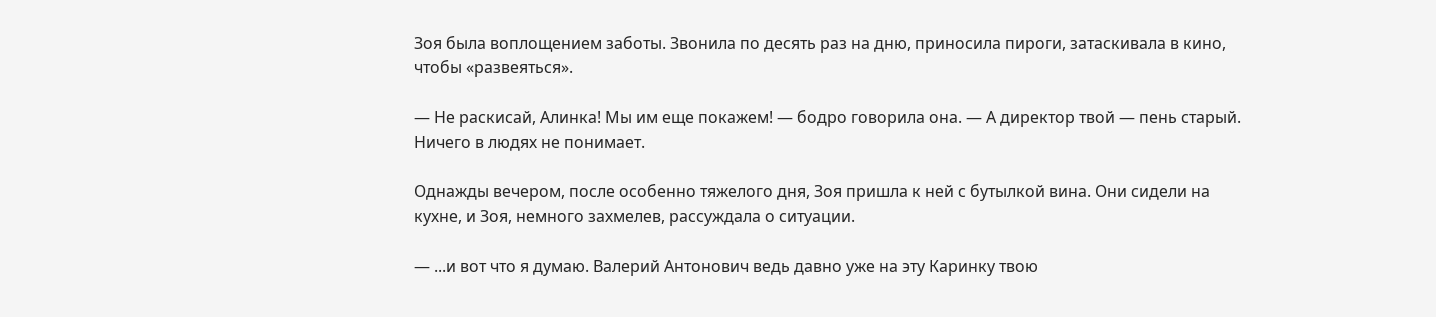Зоя была воплощением заботы. Звонила по десять раз на дню, приносила пироги, затаскивала в кино, чтобы «развеяться».

— Не раскисай, Алинка! Мы им еще покажем! — бодро говорила она. — А директор твой — пень старый. Ничего в людях не понимает.

Однажды вечером, после особенно тяжелого дня, Зоя пришла к ней с бутылкой вина. Они сидели на кухне, и Зоя, немного захмелев, рассуждала о ситуации.

— ...и вот что я думаю. Валерий Антонович ведь давно уже на эту Каринку твою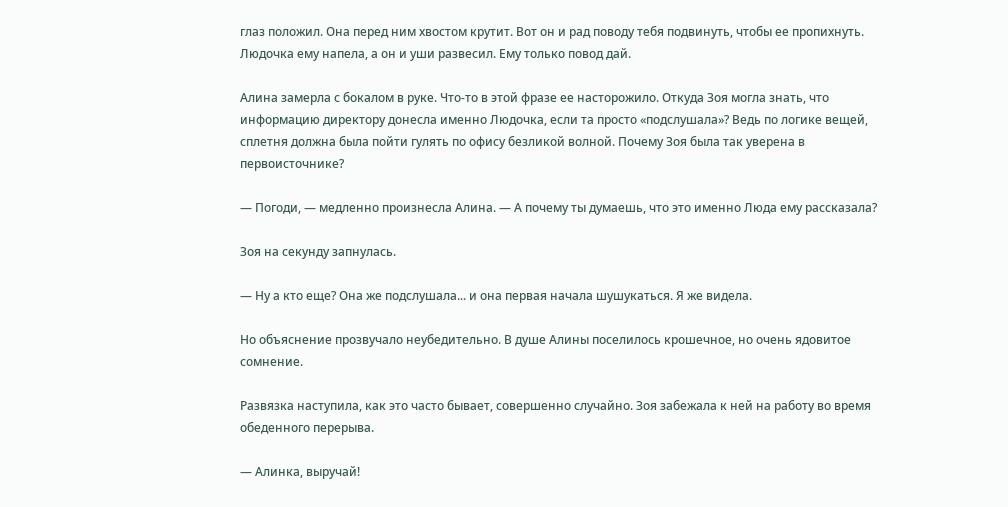глаз положил. Она перед ним хвостом крутит. Вот он и рад поводу тебя подвинуть, чтобы ее пропихнуть. Людочка ему напела, а он и уши развесил. Ему только повод дай.

Алина замерла с бокалом в руке. Что-то в этой фразе ее насторожило. Откуда Зоя могла знать, что информацию директору донесла именно Людочка, если та просто «подслушала»? Ведь по логике вещей, сплетня должна была пойти гулять по офису безликой волной. Почему Зоя была так уверена в первоисточнике?

— Погоди, — медленно произнесла Алина. — А почему ты думаешь, что это именно Люда ему рассказала?

Зоя на секунду запнулась.

— Ну а кто еще? Она же подслушала... и она первая начала шушукаться. Я же видела.

Но объяснение прозвучало неубедительно. В душе Алины поселилось крошечное, но очень ядовитое сомнение.

Развязка наступила, как это часто бывает, совершенно случайно. Зоя забежала к ней на работу во время обеденного перерыва.

— Алинка, выручай!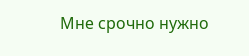Мне срочно нужно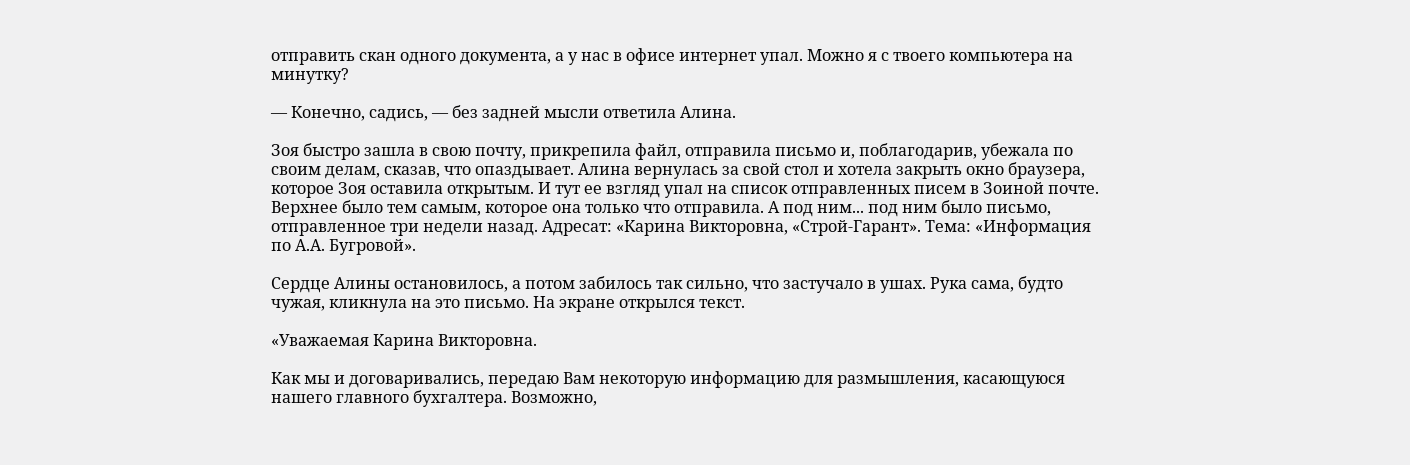отправить скан одного документа, а у нас в офисе интернет упал. Можно я с твоего компьютера на минутку?

— Конечно, садись, — без задней мысли ответила Алина.

Зоя быстро зашла в свою почту, прикрепила файл, отправила письмо и, поблагодарив, убежала по своим делам, сказав, что опаздывает. Алина вернулась за свой стол и хотела закрыть окно браузера, которое Зоя оставила открытым. И тут ее взгляд упал на список отправленных писем в Зоиной почте. Верхнее было тем самым, которое она только что отправила. А под ним... под ним было письмо, отправленное три недели назад. Адресат: «Карина Викторовна, «Строй-Гарант». Тема: «Информация по А.А. Бугровой».

Сердце Алины остановилось, а потом забилось так сильно, что застучало в ушах. Рука сама, будто чужая, кликнула на это письмо. На экране открылся текст.

«Уважаемая Карина Викторовна.

Как мы и договаривались, передаю Вам некоторую информацию для размышления, касающуюся нашего главного бухгалтера. Возможно,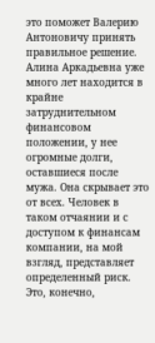это поможет Валерию Антоновичу принять правильное решение. Алина Аркадьевна уже много лет находится в крайне затруднительном финансовом положении, у нее огромные долги, оставшиеся после мужа. Она скрывает это от всех. Человек в таком отчаянии и с доступом к финансам компании, на мой взгляд, представляет определенный риск. Это, конечно,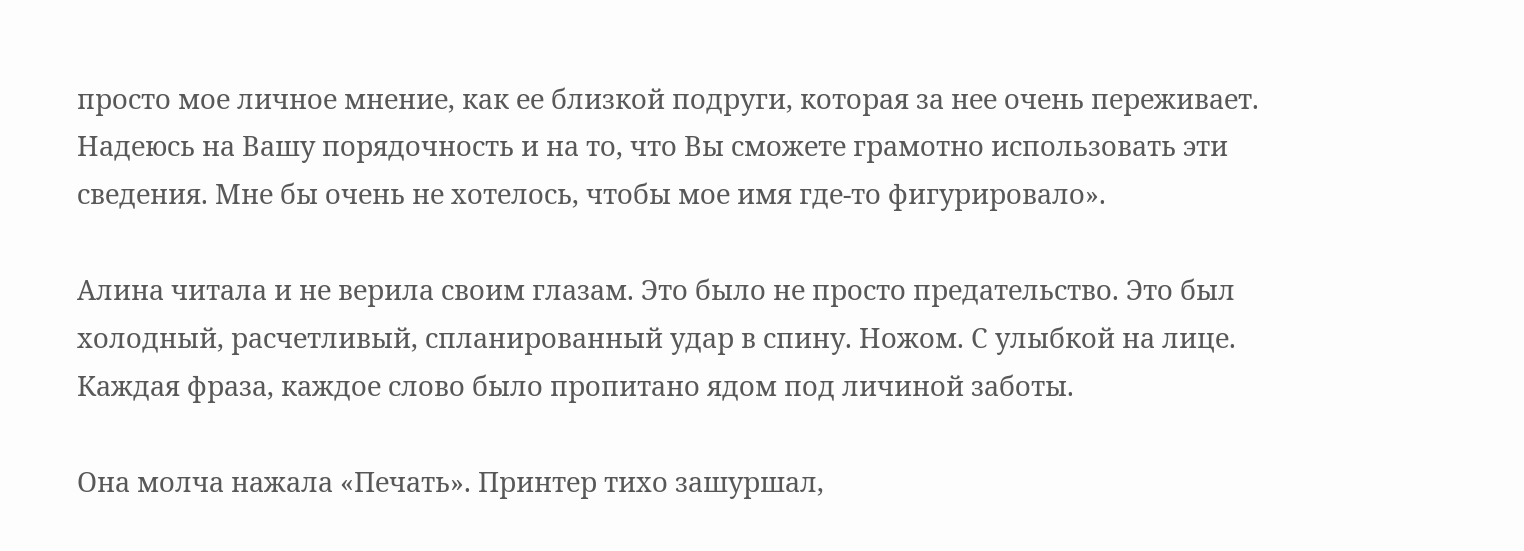просто мое личное мнение, как ее близкой подруги, которая за нее очень переживает. Надеюсь на Вашу порядочность и на то, что Вы сможете грамотно использовать эти сведения. Мне бы очень не хотелось, чтобы мое имя где-то фигурировало».

Алина читала и не верила своим глазам. Это было не просто предательство. Это был холодный, расчетливый, спланированный удар в спину. Ножом. С улыбкой на лице. Каждая фраза, каждое слово было пропитано ядом под личиной заботы.

Она молча нажала «Печать». Принтер тихо зашуршал,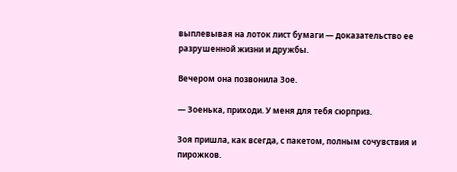выплевывая на лоток лист бумаги — доказательство ее разрушенной жизни и дружбы.

Вечером она позвонила Зое.

— Зоенька, приходи. У меня для тебя сюрприз.

Зоя пришла, как всегда, с пакетом, полным сочувствия и пирожков.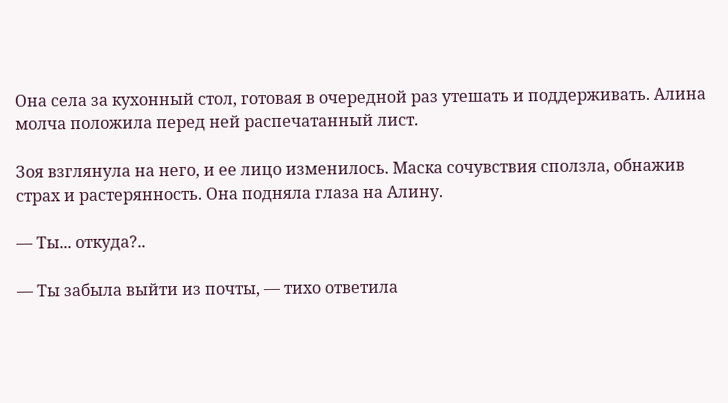Она села за кухонный стол, готовая в очередной раз утешать и поддерживать. Алина молча положила перед ней распечатанный лист.

Зоя взглянула на него, и ее лицо изменилось. Маска сочувствия сползла, обнажив страх и растерянность. Она подняла глаза на Алину.

— Ты... откуда?..

— Ты забыла выйти из почты, — тихо ответила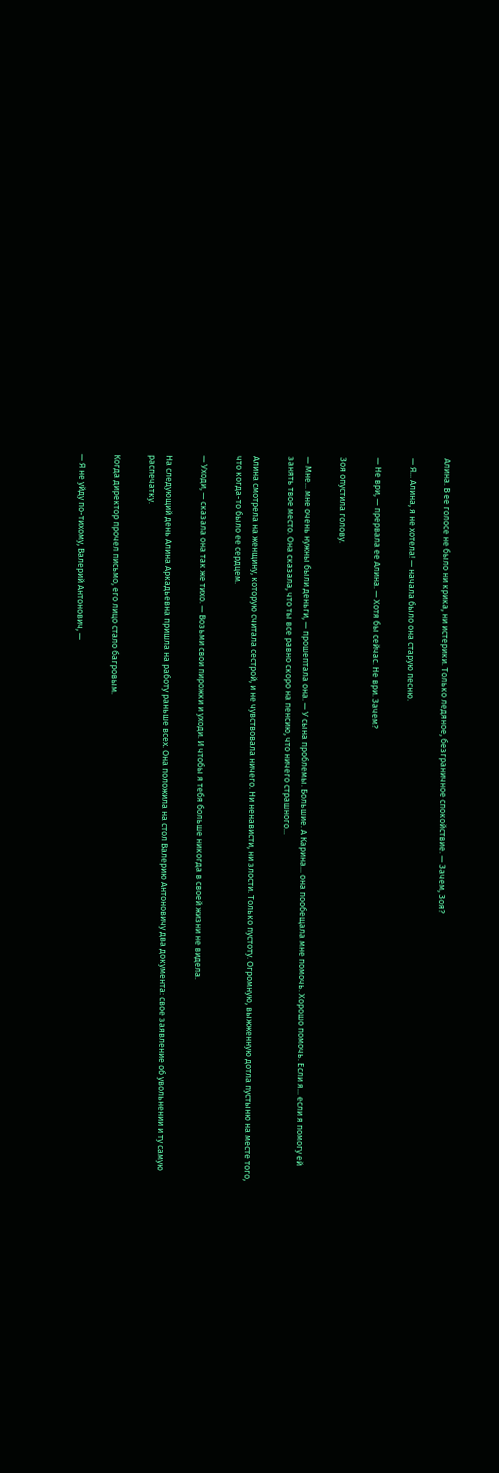Алина. В ее голосе не было ни крика, ни истерики. Только ледяное, безграничное спокойствие. — Зачем, Зоя?

— Я... Алина, я не хотела! — начала было она старую песню.

— Не ври, — прервала ее Алина. — Хотя бы сейчас. Не ври. Зачем?

Зоя опустила голову.

— Мне... мне очень нужны были деньги, — прошептала она. — У сына проблемы. Большие. А Карина... она пообещала мне помочь. Хорошо помочь. Если я... если я помогу ей занять твое место. Она сказала, что ты все равно скоро на пенсию, что ничего страшного...

Алина смотрела на женщину, которую считала сестрой, и не чувствовала ничего. Ни ненависти, ни злости. Только пустоту. Огромную, выжженную дотла пустыню на месте того, что когда-то было ее сердцем.

— Уходи, — сказала она так же тихо. — Возьми свои пирожки и уходи. И чтобы я тебя больше никогда в своей жизни не видела.

На следующий день Алина Аркадьевна пришла на работу раньше всех. Она положила на стол Валерию Антоновичу два документа: свое заявление об увольнении и ту самую распечатку.

Когда директор прочел письмо, его лицо стало багровым.

— Я не уйду по-тихому, Валерий Антонович, —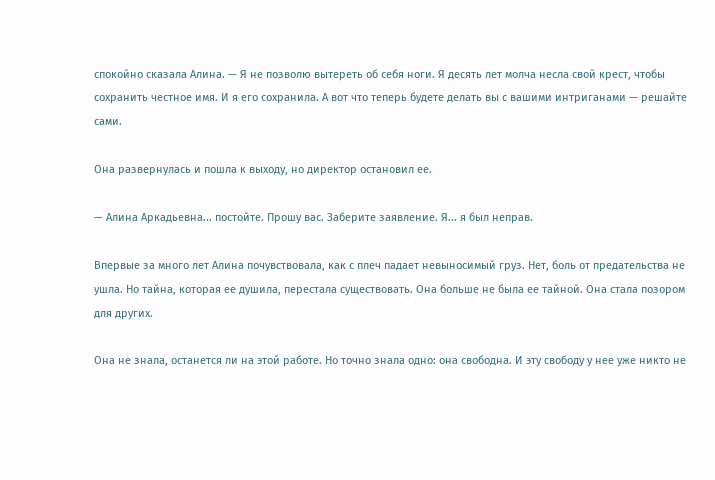спокойно сказала Алина. — Я не позволю вытереть об себя ноги. Я десять лет молча несла свой крест, чтобы сохранить честное имя. И я его сохранила. А вот что теперь будете делать вы с вашими интриганами — решайте сами.

Она развернулась и пошла к выходу, но директор остановил ее.

— Алина Аркадьевна... постойте. Прошу вас. Заберите заявление. Я... я был неправ.

Впервые за много лет Алина почувствовала, как с плеч падает невыносимый груз. Нет, боль от предательства не ушла. Но тайна, которая ее душила, перестала существовать. Она больше не была ее тайной. Она стала позором для других.

Она не знала, останется ли на этой работе. Но точно знала одно: она свободна. И эту свободу у нее уже никто не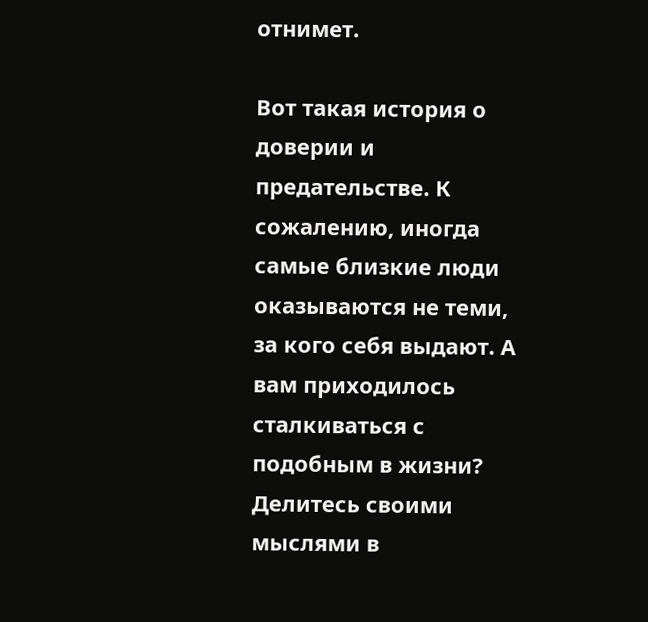отнимет.

Вот такая история о доверии и предательстве. К сожалению, иногда самые близкие люди оказываются не теми, за кого себя выдают. А вам приходилось сталкиваться с подобным в жизни? Делитесь своими мыслями в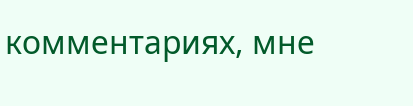комментариях, мне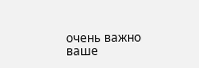очень важно ваше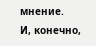мнение.
И, конечно,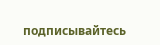подписывайтесь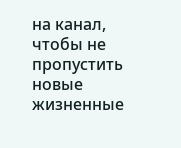на канал, чтобы не пропустить новые жизненные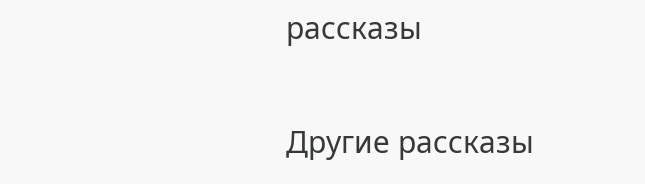рассказы

Другие рассказы